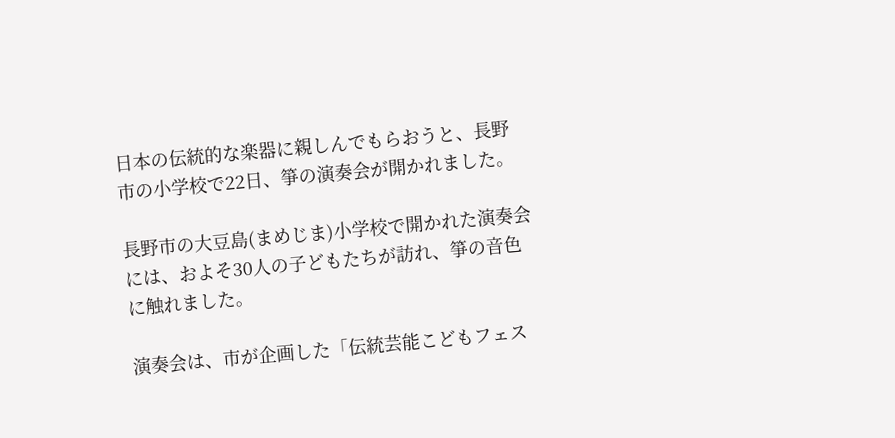日本の伝統的な楽器に親しんでもらおうと、長野市の小学校で22日、箏の演奏会が開かれました。

長野市の大豆島(まめじま)小学校で開かれた演奏会には、およそ30人の子どもたちが訪れ、箏の音色に触れました。

演奏会は、市が企画した「伝統芸能こどもフェス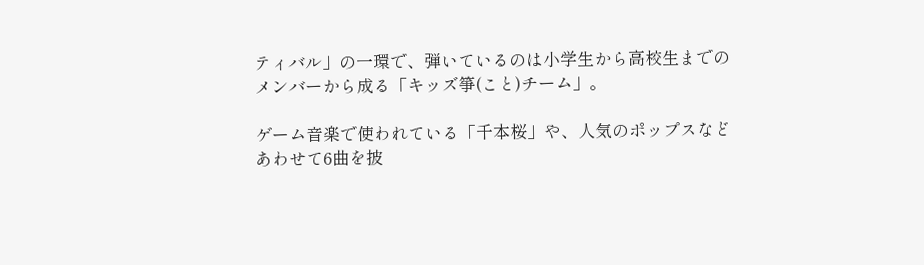ティバル」の一環で、弾いているのは小学生から高校生までのメンバーから成る「キッズ箏(こと)チーム」。

ゲーム音楽で使われている「千本桜」や、人気のポップスなどあわせて6曲を披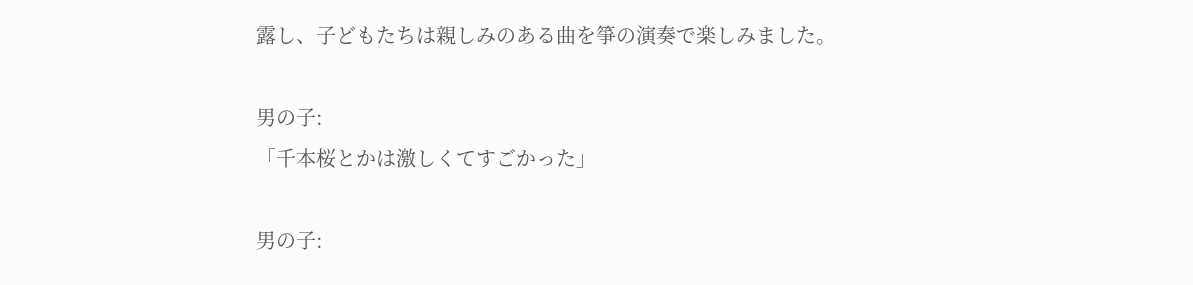露し、子どもたちは親しみのある曲を箏の演奏で楽しみました。

男の子:
「千本桜とかは激しくてすごかった」

男の子: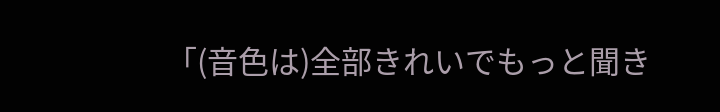「(音色は)全部きれいでもっと聞き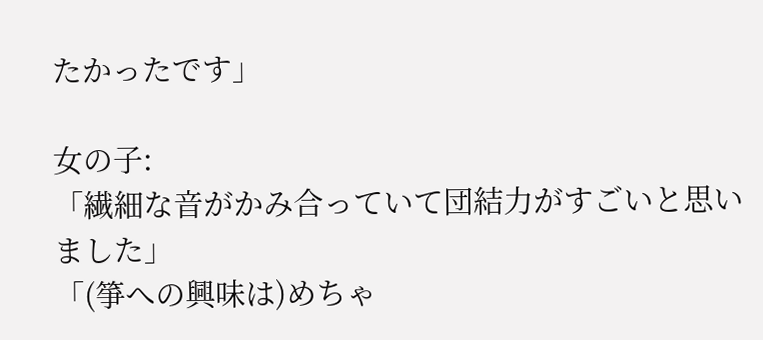たかったです」

女の子:
「繊細な音がかみ合っていて団結力がすごいと思いました」
「(箏への興味は)めちゃ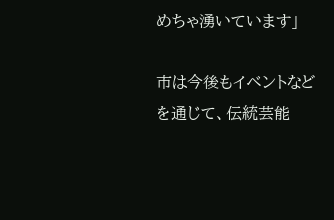めちゃ湧いています」

市は今後もイベントなどを通じて、伝統芸能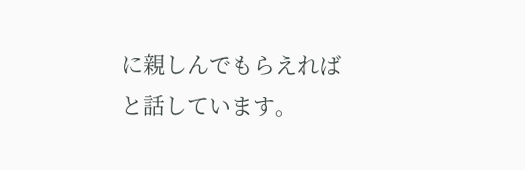に親しんでもらえればと話しています。